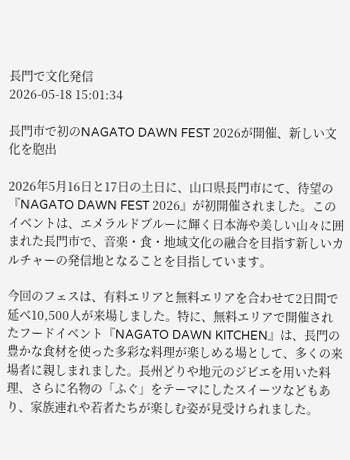長門で文化発信
2026-05-18 15:01:34

長門市で初のNAGATO DAWN FEST 2026が開催、新しい文化を胞出

2026年5月16日と17日の土日に、山口県長門市にて、待望の『NAGATO DAWN FEST 2026』が初開催されました。このイベントは、エメラルドブルーに輝く日本海や美しい山々に囲まれた長門市で、音楽・食・地域文化の融合を目指す新しいカルチャーの発信地となることを目指しています。

今回のフェスは、有料エリアと無料エリアを合わせて2日間で延べ10,500人が来場しました。特に、無料エリアで開催されたフードイベント『NAGATO DAWN KITCHEN』は、長門の豊かな食材を使った多彩な料理が楽しめる場として、多くの来場者に親しまれました。長州どりや地元のジビエを用いた料理、さらに名物の「ふぐ」をテーマにしたスイーツなどもあり、家族連れや若者たちが楽しむ姿が見受けられました。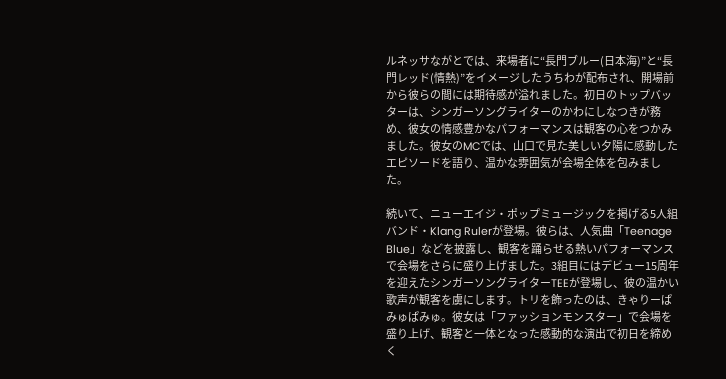ルネッサながとでは、来場者に“長門ブルー(日本海)”と“長門レッド(情熱)”をイメージしたうちわが配布され、開場前から彼らの間には期待感が溢れました。初日のトップバッターは、シンガーソングライターのかわにしなつきが務め、彼女の情感豊かなパフォーマンスは観客の心をつかみました。彼女のMCでは、山口で見た美しい夕陽に感動したエピソードを語り、温かな雰囲気が会場全体を包みました。

続いて、ニューエイジ・ポップミュージックを掲げる5人組バンド・Klang Rulerが登場。彼らは、人気曲「Teenage Blue」などを披露し、観客を踊らせる熱いパフォーマンスで会場をさらに盛り上げました。3組目にはデビュー15周年を迎えたシンガーソングライターTEEが登場し、彼の温かい歌声が観客を虜にします。トリを飾ったのは、きゃりーぱみゅぱみゅ。彼女は「ファッションモンスター」で会場を盛り上げ、観客と一体となった感動的な演出で初日を締めく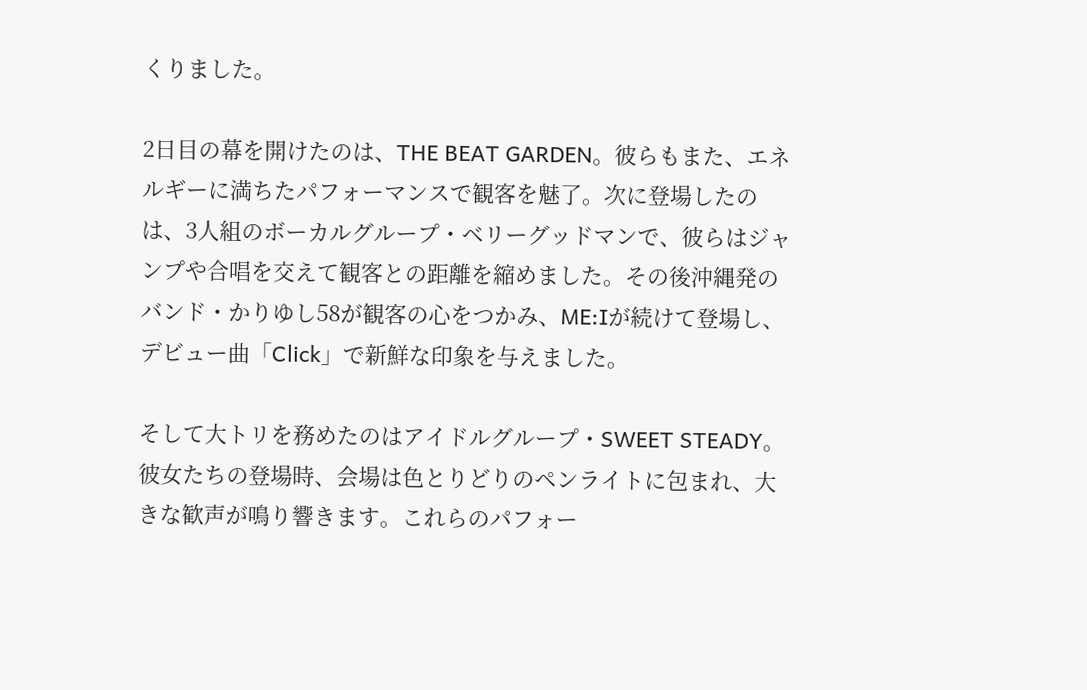くりました。

2日目の幕を開けたのは、THE BEAT GARDEN。彼らもまた、エネルギーに満ちたパフォーマンスで観客を魅了。次に登場したのは、3人組のボーカルグループ・ベリーグッドマンで、彼らはジャンプや合唱を交えて観客との距離を縮めました。その後沖縄発のバンド・かりゆし58が観客の心をつかみ、ME:Iが続けて登場し、デビュー曲「Click」で新鮮な印象を与えました。

そして大トリを務めたのはアイドルグループ・SWEET STEADY。彼女たちの登場時、会場は色とりどりのペンライトに包まれ、大きな歓声が鳴り響きます。これらのパフォー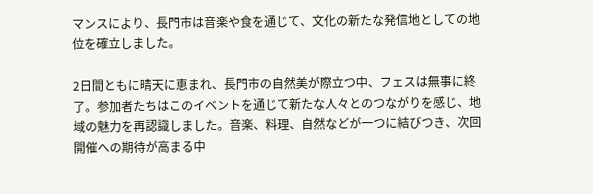マンスにより、長門市は音楽や食を通じて、文化の新たな発信地としての地位を確立しました。

2日間ともに晴天に恵まれ、長門市の自然美が際立つ中、フェスは無事に終了。参加者たちはこのイベントを通じて新たな人々とのつながりを感じ、地域の魅力を再認識しました。音楽、料理、自然などが一つに結びつき、次回開催への期待が高まる中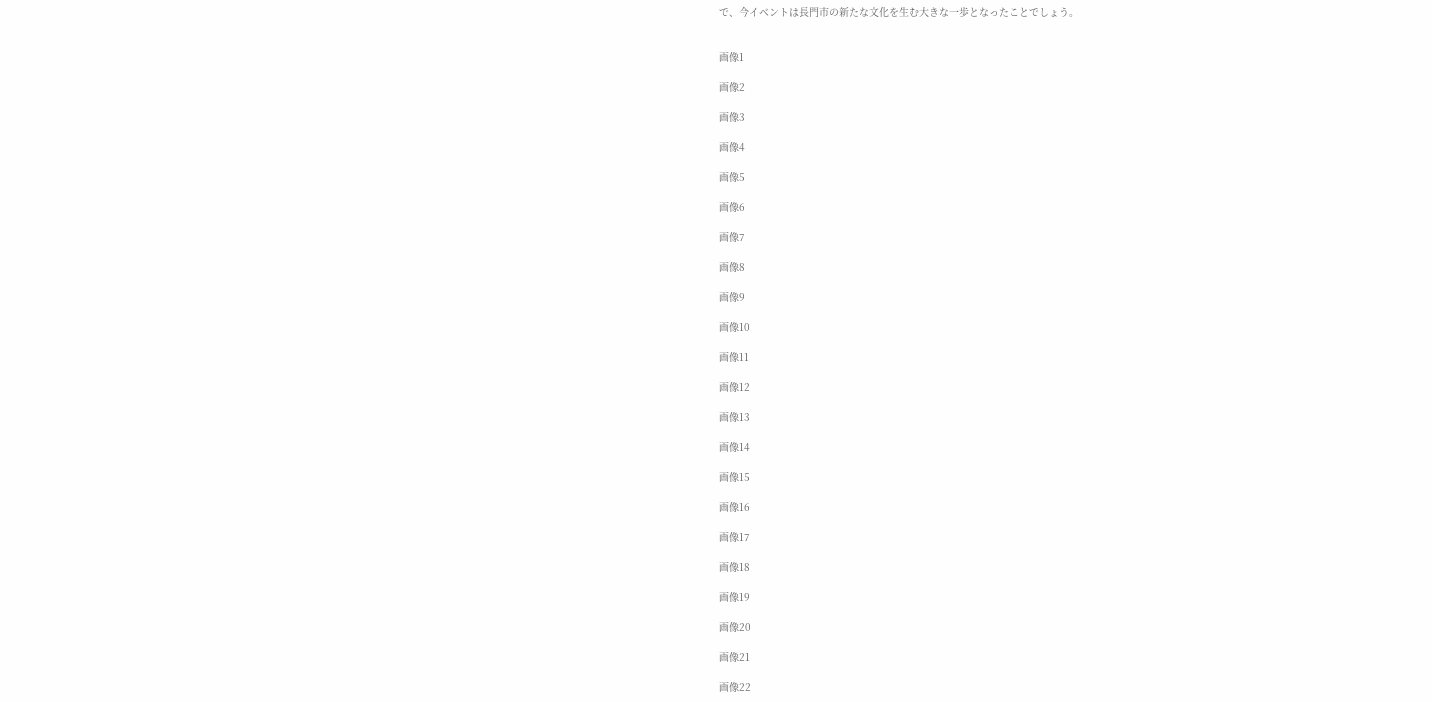で、今イベントは長門市の新たな文化を生む大きな一歩となったことでしょう。


画像1

画像2

画像3

画像4

画像5

画像6

画像7

画像8

画像9

画像10

画像11

画像12

画像13

画像14

画像15

画像16

画像17

画像18

画像19

画像20

画像21

画像22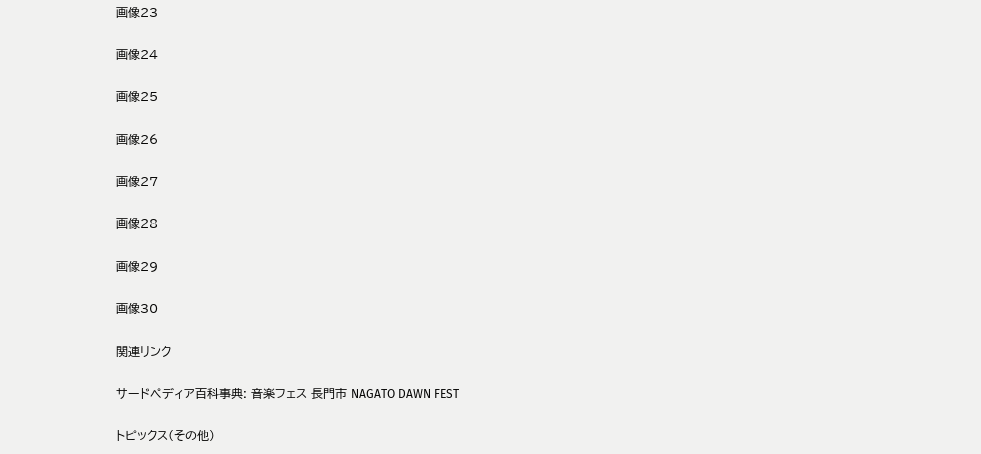画像23

画像24

画像25

画像26

画像27

画像28

画像29

画像30

関連リンク

サードペディア百科事典: 音楽フェス 長門市 NAGATO DAWN FEST

トピックス(その他)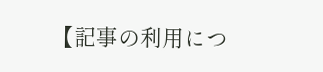【記事の利用につ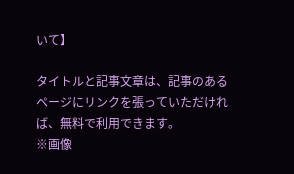いて】

タイトルと記事文章は、記事のあるページにリンクを張っていただければ、無料で利用できます。
※画像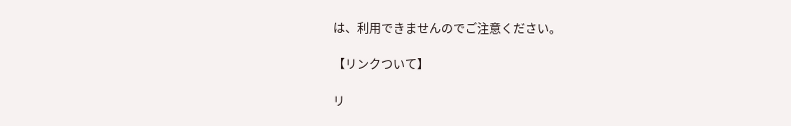は、利用できませんのでご注意ください。

【リンクついて】

リ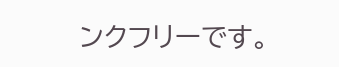ンクフリーです。